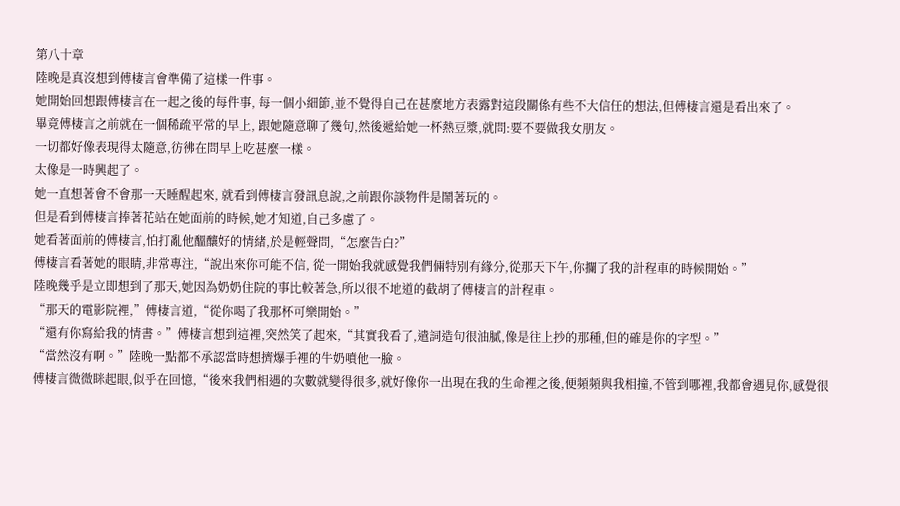第八十章
陸晚是真沒想到傅棲言會準備了這樣一件事。
她開始回想跟傅棲言在一起之後的每件事, 每一個小細節,並不覺得自己在甚麼地方表露對這段關係有些不大信任的想法,但傅棲言還是看出來了。
畢竟傅棲言之前就在一個稀疏平常的早上, 跟她隨意聊了幾句,然後遞給她一杯熱豆漿,就問:要不要做我女朋友。
一切都好像表現得太隨意,彷彿在問早上吃甚麼一樣。
太像是一時興起了。
她一直想著會不會那一天睡醒起來, 就看到傅棲言發訊息說,之前跟你談物件是鬧著玩的。
但是看到傅棲言捧著花站在她面前的時候,她才知道,自己多慮了。
她看著面前的傅棲言,怕打亂他醞釀好的情緒,於是輕聲問,“怎麼告白?”
傅棲言看著她的眼睛,非常專注,“說出來你可能不信, 從一開始我就感覺我們倆特別有緣分,從那天下午,你攔了我的計程車的時候開始。”
陸晚幾乎是立即想到了那天,她因為奶奶住院的事比較著急,所以很不地道的截胡了傅棲言的計程車。
“那天的電影院裡,”傅棲言道,“從你喝了我那杯可樂開始。”
“還有你寫給我的情書。”傅棲言想到這裡,突然笑了起來,“其實我看了,遣詞造句很油膩,像是往上抄的那種,但的確是你的字型。”
“當然沒有啊。”陸晚一點都不承認當時想擠爆手裡的牛奶噴他一臉。
傅棲言微微眯起眼,似乎在回憶,“後來我們相遇的次數就變得很多,就好像你一出現在我的生命裡之後,便頻頻與我相撞,不管到哪裡,我都會遇見你,感覺很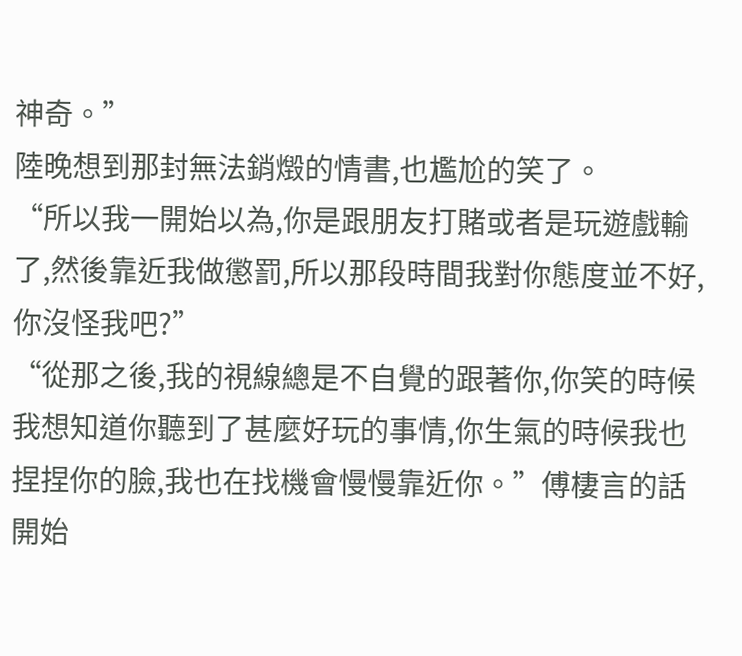神奇。”
陸晚想到那封無法銷燬的情書,也尷尬的笑了。
“所以我一開始以為,你是跟朋友打賭或者是玩遊戲輸了,然後靠近我做懲罰,所以那段時間我對你態度並不好,你沒怪我吧?”
“從那之後,我的視線總是不自覺的跟著你,你笑的時候我想知道你聽到了甚麼好玩的事情,你生氣的時候我也捏捏你的臉,我也在找機會慢慢靠近你。”傅棲言的話開始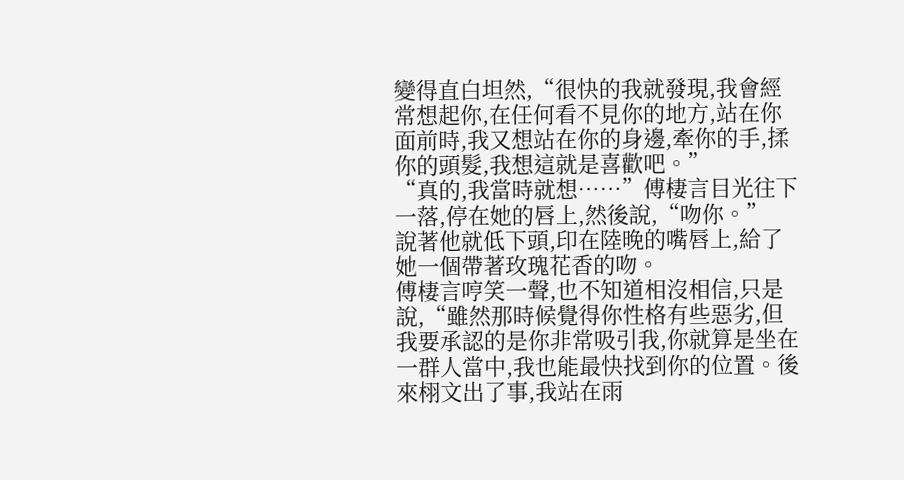變得直白坦然,“很快的我就發現,我會經常想起你,在任何看不見你的地方,站在你面前時,我又想站在你的身邊,牽你的手,揉你的頭髮,我想這就是喜歡吧。”
“真的,我當時就想……”傅棲言目光往下一落,停在她的唇上,然後說,“吻你。”
說著他就低下頭,印在陸晚的嘴唇上,給了她一個帶著玫瑰花香的吻。
傅棲言哼笑一聲,也不知道相沒相信,只是說,“雖然那時候覺得你性格有些惡劣,但我要承認的是你非常吸引我,你就算是坐在一群人當中,我也能最快找到你的位置。後來栩文出了事,我站在雨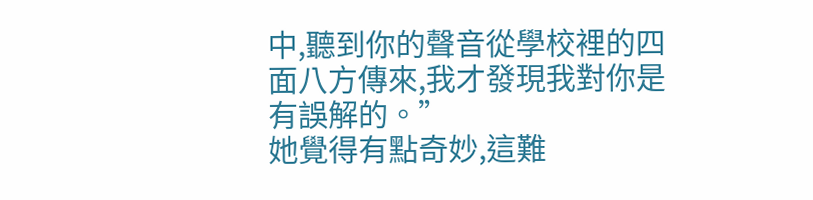中,聽到你的聲音從學校裡的四面八方傳來,我才發現我對你是有誤解的。”
她覺得有點奇妙,這難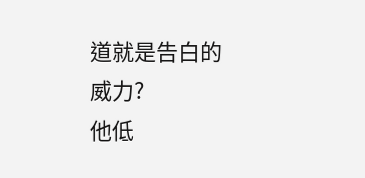道就是告白的威力?
他低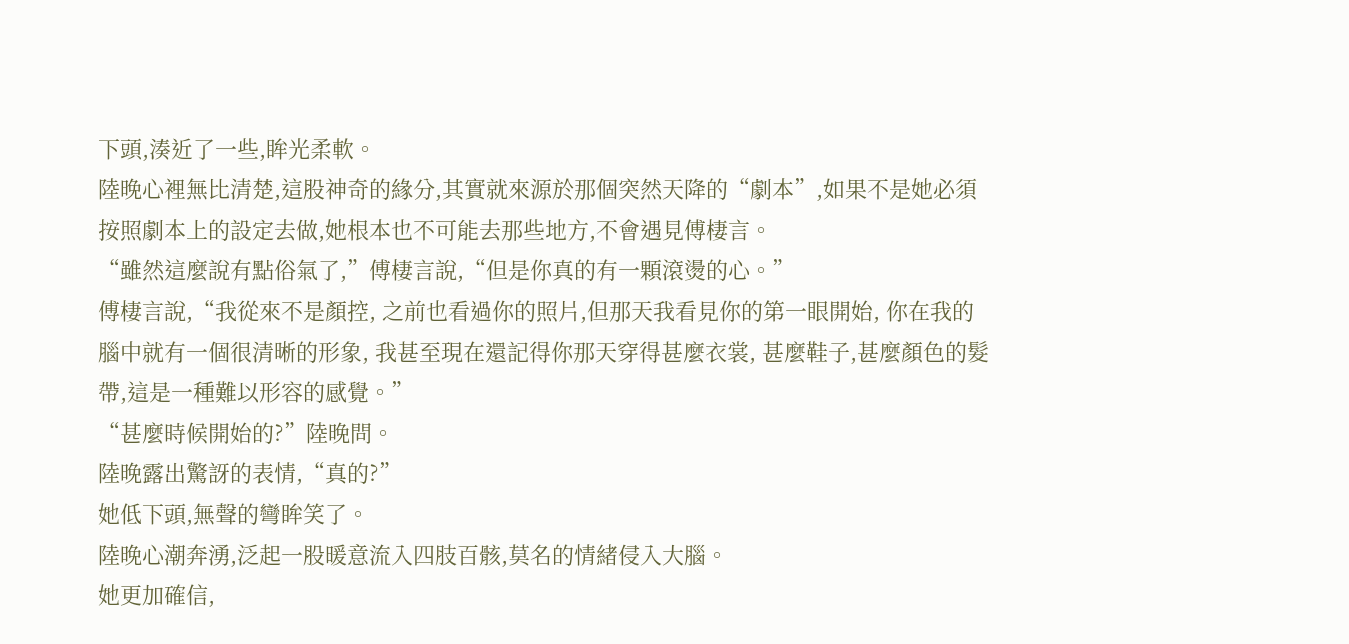下頭,湊近了一些,眸光柔軟。
陸晚心裡無比清楚,這股神奇的緣分,其實就來源於那個突然天降的“劇本”,如果不是她必須按照劇本上的設定去做,她根本也不可能去那些地方,不會遇見傅棲言。
“雖然這麼說有點俗氣了,”傅棲言說,“但是你真的有一顆滾燙的心。”
傅棲言說,“我從來不是顏控, 之前也看過你的照片,但那天我看見你的第一眼開始, 你在我的腦中就有一個很清晰的形象, 我甚至現在還記得你那天穿得甚麼衣裳, 甚麼鞋子,甚麼顏色的髮帶,這是一種難以形容的感覺。”
“甚麼時候開始的?”陸晚問。
陸晚露出驚訝的表情,“真的?”
她低下頭,無聲的彎眸笑了。
陸晚心潮奔湧,泛起一股暖意流入四肢百骸,莫名的情緒侵入大腦。
她更加確信,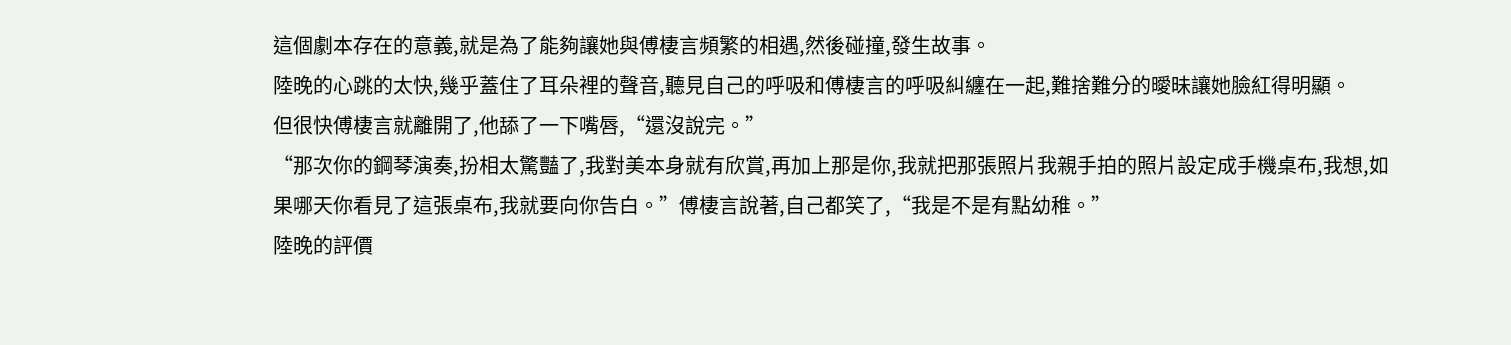這個劇本存在的意義,就是為了能夠讓她與傅棲言頻繁的相遇,然後碰撞,發生故事。
陸晚的心跳的太快,幾乎蓋住了耳朵裡的聲音,聽見自己的呼吸和傅棲言的呼吸糾纏在一起,難捨難分的曖昧讓她臉紅得明顯。
但很快傅棲言就離開了,他舔了一下嘴唇,“還沒說完。”
“那次你的鋼琴演奏,扮相太驚豔了,我對美本身就有欣賞,再加上那是你,我就把那張照片我親手拍的照片設定成手機桌布,我想,如果哪天你看見了這張桌布,我就要向你告白。”傅棲言說著,自己都笑了,“我是不是有點幼稚。”
陸晚的評價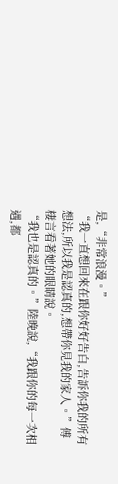是,“非常浪漫。”
“我一直想回來在跟你好好告白,告訴你我的所有想法,所以我是認真的,想帶你見我的家人。”傅棲言看著她的眼睛說。
“我也是認真的。”陸晚說,“我跟你的每一次相遇,都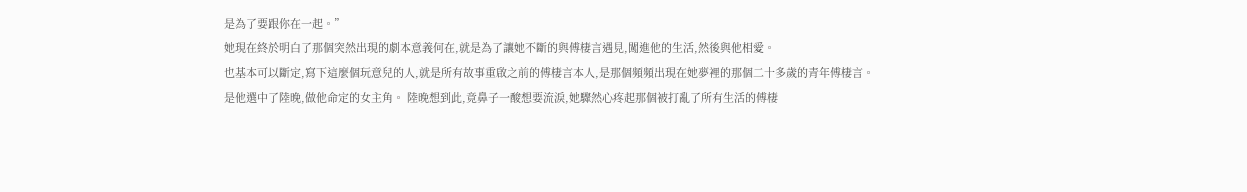是為了要跟你在一起。”
她現在終於明白了那個突然出現的劇本意義何在,就是為了讓她不斷的與傅棲言遇見,闖進他的生活,然後與他相愛。
也基本可以斷定,寫下這麼個玩意兒的人,就是所有故事重啟之前的傅棲言本人,是那個頻頻出現在她夢裡的那個二十多歲的青年傅棲言。
是他選中了陸晚,做他命定的女主角。 陸晚想到此,竟鼻子一酸想要流淚,她驟然心疼起那個被打亂了所有生活的傅棲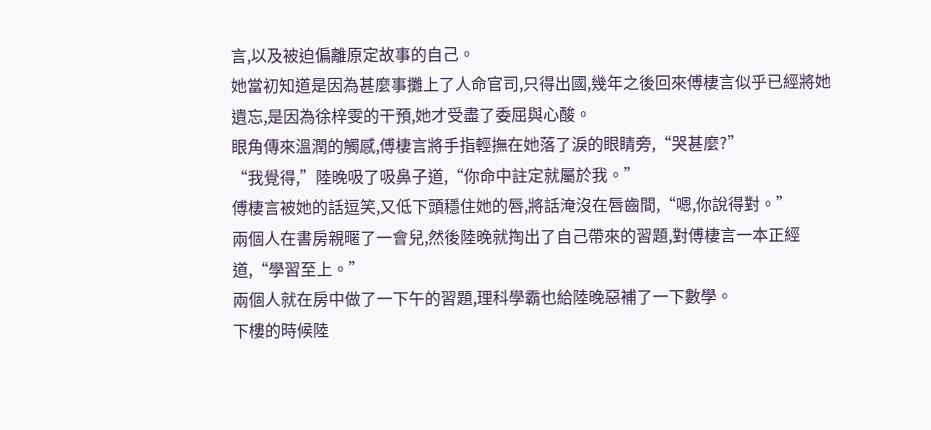言,以及被迫偏離原定故事的自己。
她當初知道是因為甚麼事攤上了人命官司,只得出國,幾年之後回來傅棲言似乎已經將她遺忘,是因為徐梓雯的干預,她才受盡了委屈與心酸。
眼角傳來溫潤的觸感,傅棲言將手指輕撫在她落了淚的眼睛旁,“哭甚麼?”
“我覺得,”陸晚吸了吸鼻子道,“你命中註定就屬於我。”
傅棲言被她的話逗笑,又低下頭穩住她的唇,將話淹沒在唇齒間,“嗯,你說得對。”
兩個人在書房親暱了一會兒,然後陸晚就掏出了自己帶來的習題,對傅棲言一本正經道,“學習至上。”
兩個人就在房中做了一下午的習題,理科學霸也給陸晚惡補了一下數學。
下樓的時候陸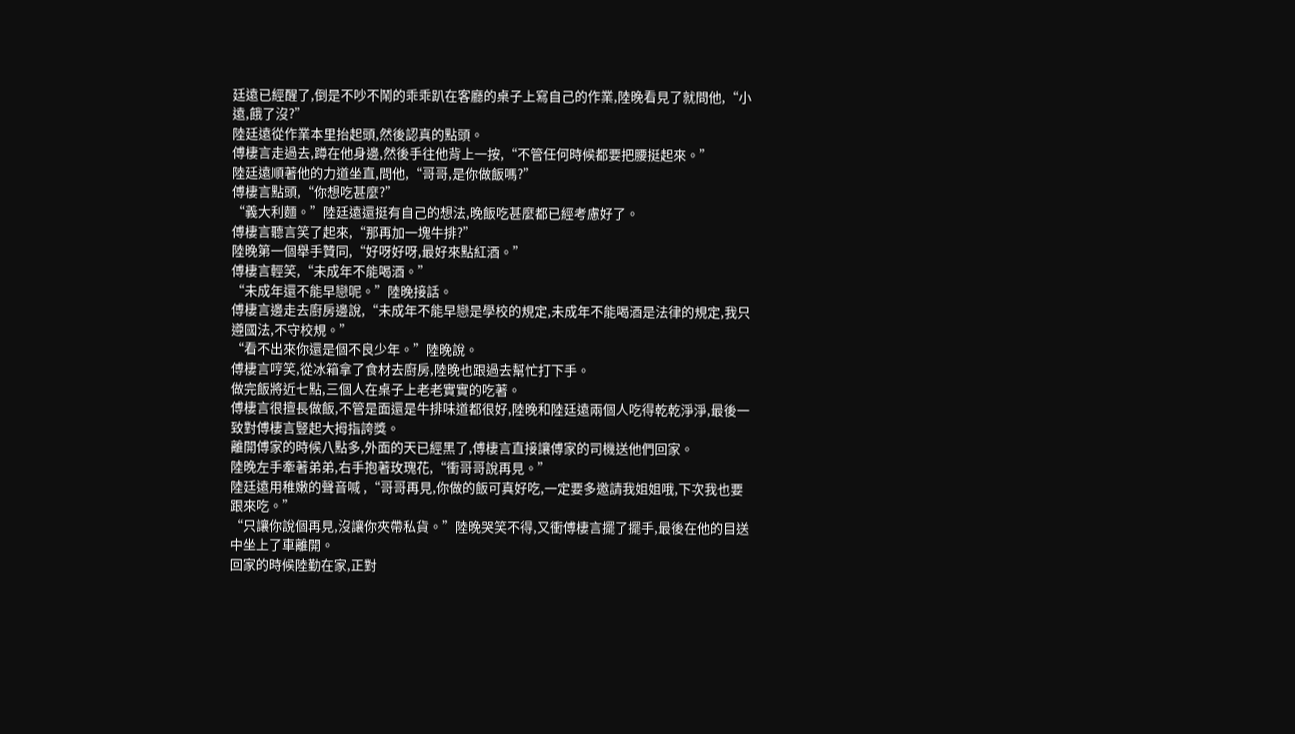廷遠已經醒了,倒是不吵不鬧的乖乖趴在客廳的桌子上寫自己的作業,陸晚看見了就問他,“小遠,餓了沒?”
陸廷遠從作業本里抬起頭,然後認真的點頭。
傅棲言走過去,蹲在他身邊,然後手往他背上一按,“不管任何時候都要把腰挺起來。”
陸廷遠順著他的力道坐直,問他,“哥哥,是你做飯嗎?”
傅棲言點頭,“你想吃甚麼?”
“義大利麵。”陸廷遠還挺有自己的想法,晚飯吃甚麼都已經考慮好了。
傅棲言聽言笑了起來,“那再加一塊牛排?”
陸晚第一個舉手贊同,“好呀好呀,最好來點紅酒。”
傅棲言輕笑,“未成年不能喝酒。”
“未成年還不能早戀呢。”陸晚接話。
傅棲言邊走去廚房邊說,“未成年不能早戀是學校的規定,未成年不能喝酒是法律的規定,我只遵國法,不守校規。”
“看不出來你還是個不良少年。”陸晚說。
傅棲言哼笑,從冰箱拿了食材去廚房,陸晚也跟過去幫忙打下手。
做完飯將近七點,三個人在桌子上老老實實的吃著。
傅棲言很擅長做飯,不管是面還是牛排味道都很好,陸晚和陸廷遠兩個人吃得乾乾淨淨,最後一致對傅棲言豎起大拇指誇獎。
離開傅家的時候八點多,外面的天已經黑了,傅棲言直接讓傅家的司機送他們回家。
陸晚左手牽著弟弟,右手抱著玫瑰花,“衝哥哥說再見。”
陸廷遠用稚嫩的聲音喊 ,“哥哥再見,你做的飯可真好吃,一定要多邀請我姐姐哦,下次我也要跟來吃。”
“只讓你說個再見,沒讓你夾帶私貨。”陸晚哭笑不得,又衝傅棲言擺了擺手,最後在他的目送中坐上了車離開。
回家的時候陸勤在家,正對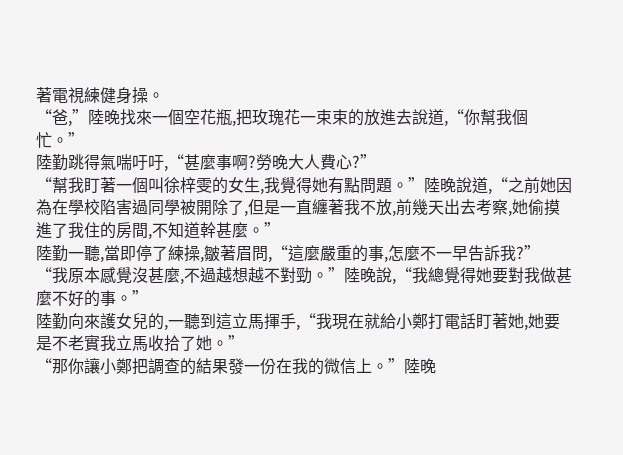著電視練健身操。
“爸,”陸晚找來一個空花瓶,把玫瑰花一束束的放進去說道,“你幫我個忙。”
陸勤跳得氣喘吁吁,“甚麼事啊?勞晚大人費心?”
“幫我盯著一個叫徐梓雯的女生,我覺得她有點問題。”陸晚說道,“之前她因為在學校陷害過同學被開除了,但是一直纏著我不放,前幾天出去考察,她偷摸進了我住的房間,不知道幹甚麼。”
陸勤一聽,當即停了練操,皺著眉問,“這麼嚴重的事,怎麼不一早告訴我?”
“我原本感覺沒甚麼,不過越想越不對勁。”陸晚說,“我總覺得她要對我做甚麼不好的事。”
陸勤向來護女兒的,一聽到這立馬揮手,“我現在就給小鄭打電話盯著她,她要是不老實我立馬收拾了她。”
“那你讓小鄭把調查的結果發一份在我的微信上。”陸晚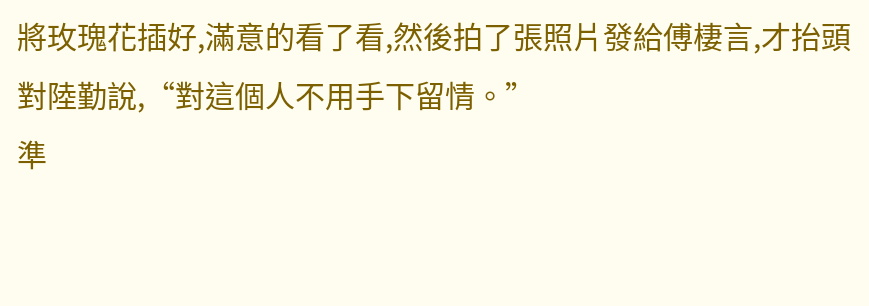將玫瑰花插好,滿意的看了看,然後拍了張照片發給傅棲言,才抬頭對陸勤說,“對這個人不用手下留情。”
準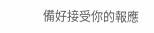備好接受你的報應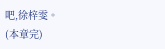吧,徐梓雯。
(本章完)